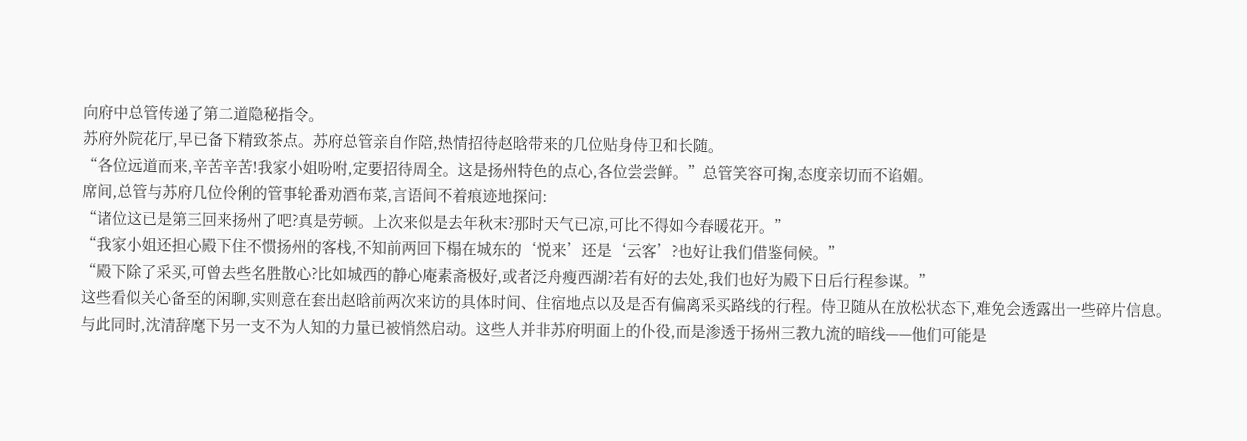向府中总管传递了第二道隐秘指令。
苏府外院花厅,早已备下精致茶点。苏府总管亲自作陪,热情招待赵晗带来的几位贴身侍卫和长随。
“各位远道而来,辛苦辛苦!我家小姐吩咐,定要招待周全。这是扬州特色的点心,各位尝尝鲜。”总管笑容可掬,态度亲切而不谄媚。
席间,总管与苏府几位伶俐的管事轮番劝酒布菜,言语间不着痕迹地探问:
“诸位这已是第三回来扬州了吧?真是劳顿。上次来似是去年秋末?那时天气已凉,可比不得如今春暖花开。”
“我家小姐还担心殿下住不惯扬州的客栈,不知前两回下榻在城东的‘悦来’还是‘云客’?也好让我们借鉴伺候。”
“殿下除了采买,可曾去些名胜散心?比如城西的静心庵素斋极好,或者泛舟瘦西湖?若有好的去处,我们也好为殿下日后行程参谋。”
这些看似关心备至的闲聊,实则意在套出赵晗前两次来访的具体时间、住宿地点以及是否有偏离采买路线的行程。侍卫随从在放松状态下,难免会透露出一些碎片信息。
与此同时,沈清辞麾下另一支不为人知的力量已被悄然启动。这些人并非苏府明面上的仆役,而是渗透于扬州三教九流的暗线——他们可能是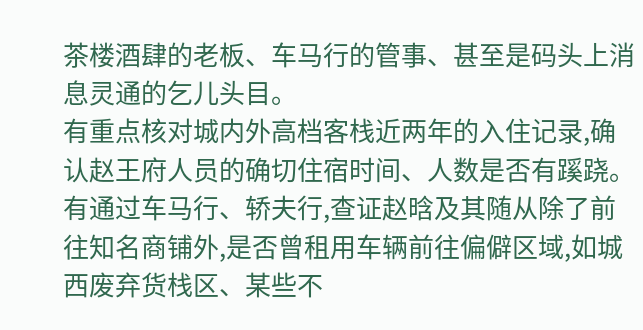茶楼酒肆的老板、车马行的管事、甚至是码头上消息灵通的乞儿头目。
有重点核对城内外高档客栈近两年的入住记录,确认赵王府人员的确切住宿时间、人数是否有蹊跷。
有通过车马行、轿夫行,查证赵晗及其随从除了前往知名商铺外,是否曾租用车辆前往偏僻区域,如城西废弃货栈区、某些不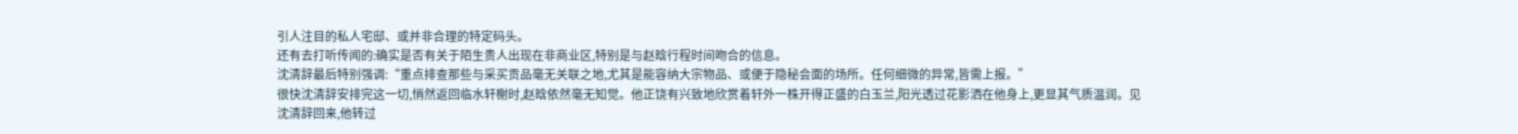引人注目的私人宅邸、或并非合理的特定码头。
还有去打听传闻的:确实是否有关于陌生贵人出现在非商业区,特别是与赵晗行程时间吻合的信息。
沈清辞最后特别强调:“重点排查那些与采买贡品毫无关联之地,尤其是能容纳大宗物品、或便于隐秘会面的场所。任何细微的异常,皆需上报。”
很快沈清辞安排完这一切,悄然返回临水轩榭时,赵晗依然毫无知觉。他正饶有兴致地欣赏着轩外一株开得正盛的白玉兰,阳光透过花影洒在他身上,更显其气质温润。见沈清辞回来,他转过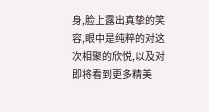身,脸上露出真挚的笑容,眼中是纯粹的对这次相聚的欣悦,以及对即将看到更多精美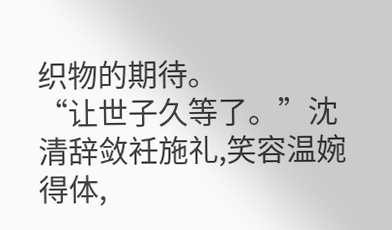织物的期待。
“让世子久等了。”沈清辞敛衽施礼,笑容温婉得体,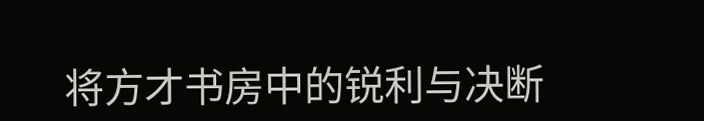将方才书房中的锐利与决断